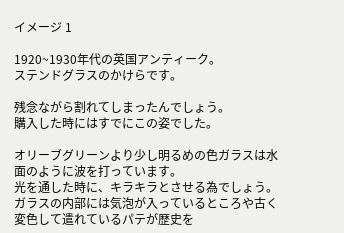イメージ 1

1920~1930年代の英国アンティーク。
ステンドグラスのかけらです。

残念ながら割れてしまったんでしょう。
購入した時にはすでにこの姿でした。

オリーブグリーンより少し明るめの色ガラスは水面のように波を打っています。
光を通した時に、キラキラとさせる為でしょう。
ガラスの内部には気泡が入っているところや古く変色して遣れているパテが歴史を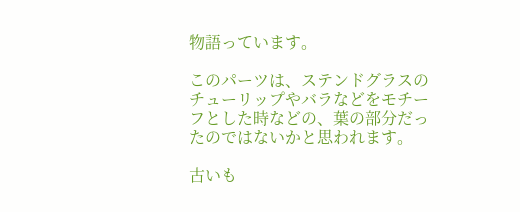物語っています。

このパーツは、ステンドグラスのチューリップやバラなどをモチーフとした時などの、葉の部分だったのではないかと思われます。

古いも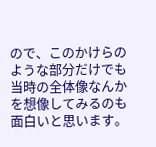ので、このかけらのような部分だけでも当時の全体像なんかを想像してみるのも面白いと思います。